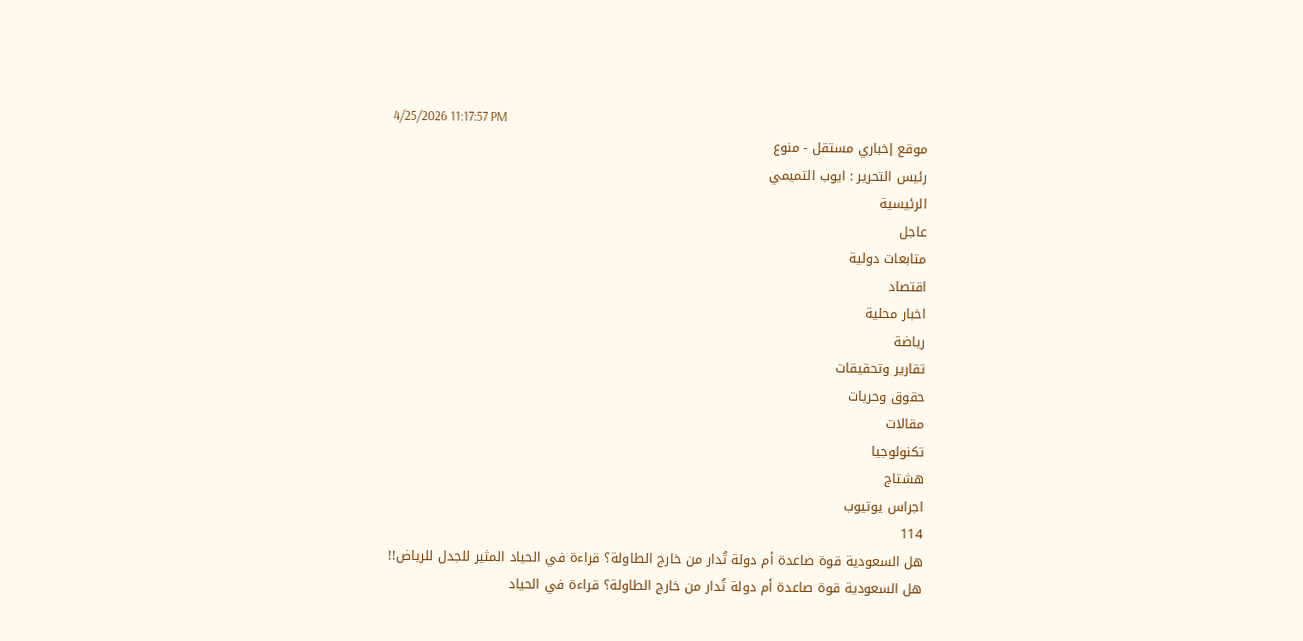4/25/2026 11:17:57 PM
موقع إخباري مستقل - منوع
رئيس التحرير : ايوب التميمي
الرئيسية
عاجل
متابعات دولية
اقتصاد
اخبار محلية
رياضة
تقارير وتحقيقات
حقوق وحريات
مقالات
تكنولوجيا
هشتاج
اجراس يوتيوب
114
هل السعودية قوة صاعدة أم دولة تُدار من خارج الطاولة؟ قراءة في الحياد المثير للجدل للرياض!!
هل السعودية قوة صاعدة أم دولة تُدار من خارج الطاولة؟ قراءة في الحياد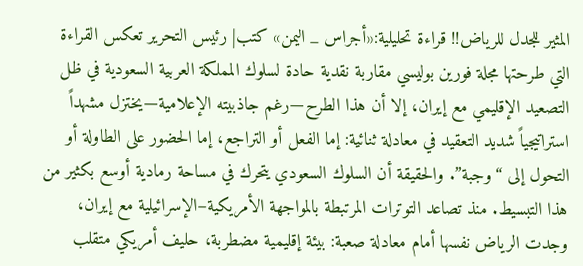المثير للجدل للرياض!! قراءة تحليلية:«أجراس _ اليمن» كتب| رئيس التحرير تعكس القراءة التي طرحتها مجلة فورين بوليسي مقاربة نقدية حادة لسلوك المملكة العربية السعودية في ظل التصعيد الإقليمي مع إيران، إلا أن هذا الطرح—رغم جاذبيته الإعلامية—يختزل مشهداً استراتيجياً شديد التعقيد في معادلة ثنائية: إما الفعل أو التراجع، إما الحضور على الطاولة أو التحول إلى “وجبة”. والحقيقة أن السلوك السعودي يتحرك في مساحة رمادية أوسع بكثير من هذا التبسيط. منذ تصاعد التوترات المرتبطة بالمواجهة الأمريكية–الإسرائيلية مع إيران، وجدت الرياض نفسها أمام معادلة صعبة: بيئة إقليمية مضطربة، حليف أمريكي متقلب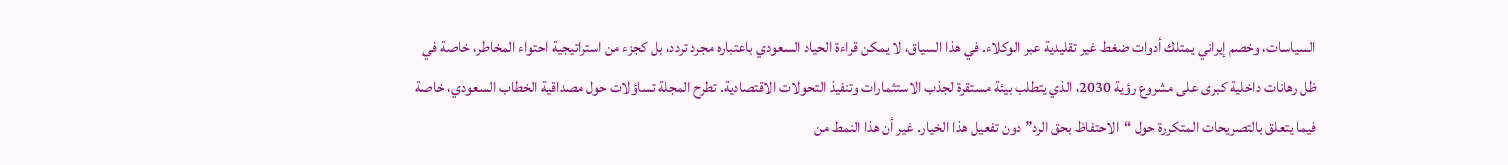السياسات، وخصم إيراني يمتلك أدوات ضغط غير تقليدية عبر الوكلاء. في هذا السياق، لا يمكن قراءة الحياد السعودي باعتباره مجرد تردد، بل كجزء من استراتيجية احتواء المخاطر، خاصة في ظل رهانات داخلية كبرى على مشروع رؤية 2030، الذي يتطلب بيئة مستقرة لجذب الاستثمارات وتنفيذ التحولات الاقتصادية. تطرح المجلة تساؤلات حول مصداقية الخطاب السعودي، خاصة فيما يتعلق بالتصريحات المتكررة حول “الاحتفاظ بحق الرد” دون تفعيل هذا الخيار. غير أن هذا النمط من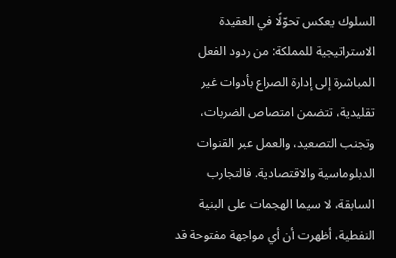السلوك يعكس تحوّلًا في العقيدة الاستراتيجية للمملكة: من ردود الفعل المباشرة إلى إدارة الصراع بأدوات غير تقليدية، تتضمن امتصاص الضربات، وتجنب التصعيد، والعمل عبر القنوات الدبلوماسية والاقتصادية. فالتجارب السابقة، لا سيما الهجمات على البنية النفطية، أظهرت أن أي مواجهة مفتوحة قد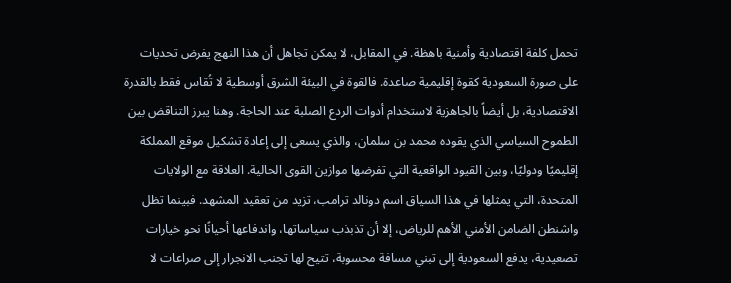تحمل كلفة اقتصادية وأمنية باهظة. في المقابل، لا يمكن تجاهل أن هذا النهج يفرض تحديات على صورة السعودية كقوة إقليمية صاعدة. فالقوة في البيئة الشرق أوسطية لا تُقاس فقط بالقدرة الاقتصادية، بل أيضاً بالجاهزية لاستخدام أدوات الردع الصلبة عند الحاجة. وهنا يبرز التناقض بين الطموح السياسي الذي يقوده محمد بن سلمان، والذي يسعى إلى إعادة تشكيل موقع المملكة إقليميًا ودوليًا، وبين القيود الواقعية التي تفرضها موازين القوى الحالية. العلاقة مع الولايات المتحدة، التي يمثلها في هذا السياق اسم دونالد ترامب، تزيد من تعقيد المشهد. فبينما تظل واشنطن الضامن الأمني الأهم للرياض، إلا أن تذبذب سياساتها، واندفاعها أحيانًا نحو خيارات تصعيدية، يدفع السعودية إلى تبني مسافة محسوبة، تتيح لها تجنب الانجرار إلى صراعات لا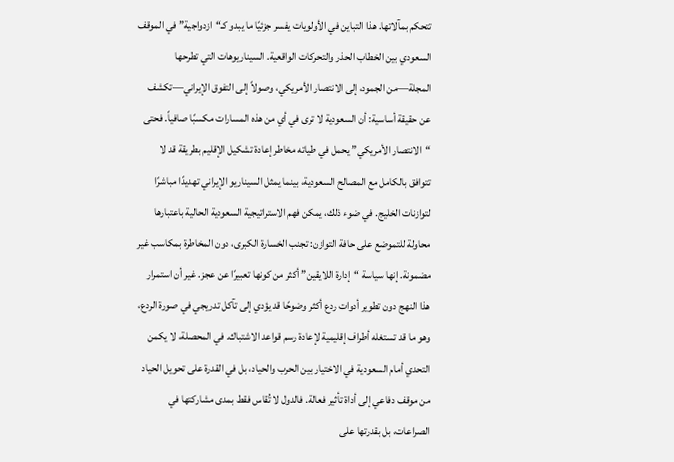تتحكم بمآلاتها. هذا التباين في الأولويات يفسر جزئيًا ما يبدو كـ“ازدواجية” في الموقف السعودي بين الخطاب الحذر والتحركات الواقعية. السيناريوهات التي تطرحها المجلة—من الجمود، إلى الانتصار الأمريكي، وصولاً إلى التفوق الإيراني—تكشف عن حقيقة أساسية: أن السعودية لا ترى في أي من هذه المسارات مكسبًا صافياً. فحتى “الانتصار الأمريكي” يحمل في طياته مخاطر إعادة تشكيل الإقليم بطريقة قد لا تتوافق بالكامل مع المصالح السعودية، بينما يمثل السيناريو الإيراني تهديدًا مباشرًا لتوازنات الخليج. في ضوء ذلك، يمكن فهم الاستراتيجية السعودية الحالية باعتبارها محاولة للتموضع على حافة التوازن: تجنب الخسارة الكبرى، دون المخاطرة بمكاسب غير مضمونة. إنها سياسة “إدارة اللايقين” أكثر من كونها تعبيرًا عن عجز. غير أن استمرار هذا النهج دون تطوير أدوات ردع أكثر وضوحًا قد يؤدي إلى تآكل تدريجي في صورة الردع، وهو ما قد تستغله أطراف إقليمية لإعادة رسم قواعد الاشتباك. في المحصلة، لا يكمن التحدي أمام السعودية في الاختيار بين الحرب والحياد، بل في القدرة على تحويل الحياد من موقف دفاعي إلى أداة تأثير فعالة. فالدول لا تُقاس فقط بمدى مشاركتها في الصراعات، بل بقدرتها على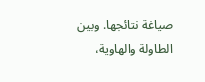صياغة نتائجها. وبين الطاولة والهاوية،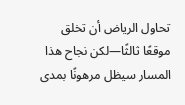تحاول الرياض أن تخلق موقعًا ثالثًا—لكن نجاح هذا المسار سيظل مرهونًا بمدى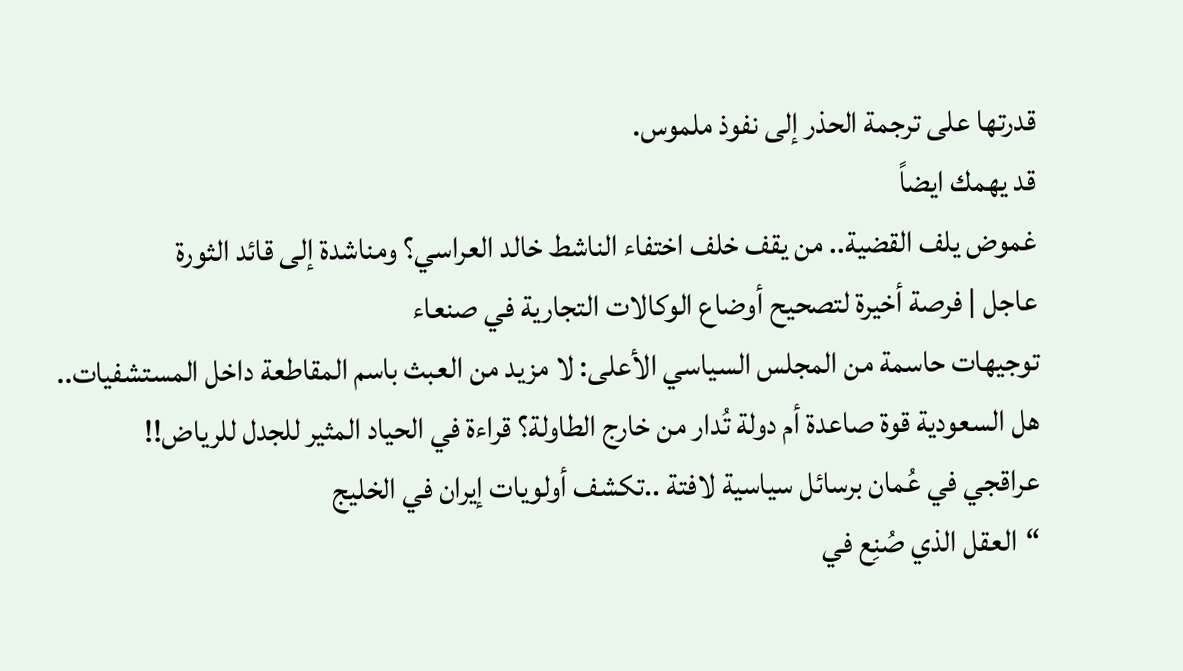قدرتها على ترجمة الحذر إلى نفوذ ملموس.
قد يهمك ايضاً
غموض يلف القضية.. من يقف خلف اختفاء الناشط خالد العراسي؟ ومناشدة إلى قائد الثورة
عاجل | فرصة أخيرة لتصحيح أوضاع الوكالات التجارية في صنعاء
توجيهات حاسمة من المجلس السياسي الأعلى: لا مزيد من العبث باسم المقاطعة داخل المستشفيات..
هل السعودية قوة صاعدة أم دولة تُدار من خارج الطاولة؟ قراءة في الحياد المثير للجدل للرياض!!
عراقجي في عُمان برسائل سياسية لافتة ..تكشف أولويات إيران في الخليج
“العقل الذي صُنِع في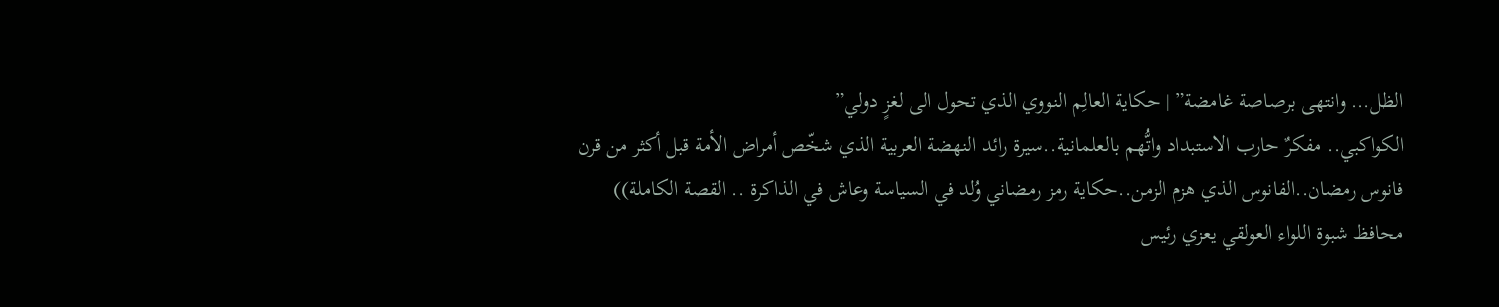الظل… وانتهى برصاصة غامضة” | حكاية العالِم النووي الذي تحول الى لغزٍ دولي”
الكواكبي.. مفكرٌ حارب الاستبداد واتُّهم بالعلمانية..سيرة رائد النهضة العربية الذي شخّص أمراض الأمة قبل أكثر من قرن
فانوس رمضان..الفانوس الذي هزم الزمن..حكاية رمز رمضاني وُلد في السياسة وعاش في الذاكرة .. القصة الكاملة))
محافظ شبوة اللواء العولقي يعزي رئيس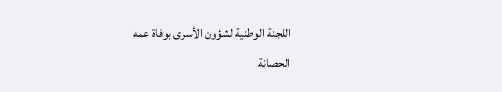اللجنة الوطنية لشؤون الأسرى بوفاة عمه
الحصانة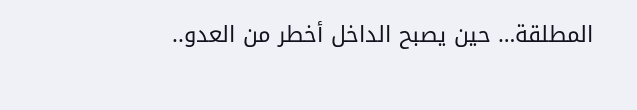المطلقة… حين يصبح الداخل أخطر من العدو..